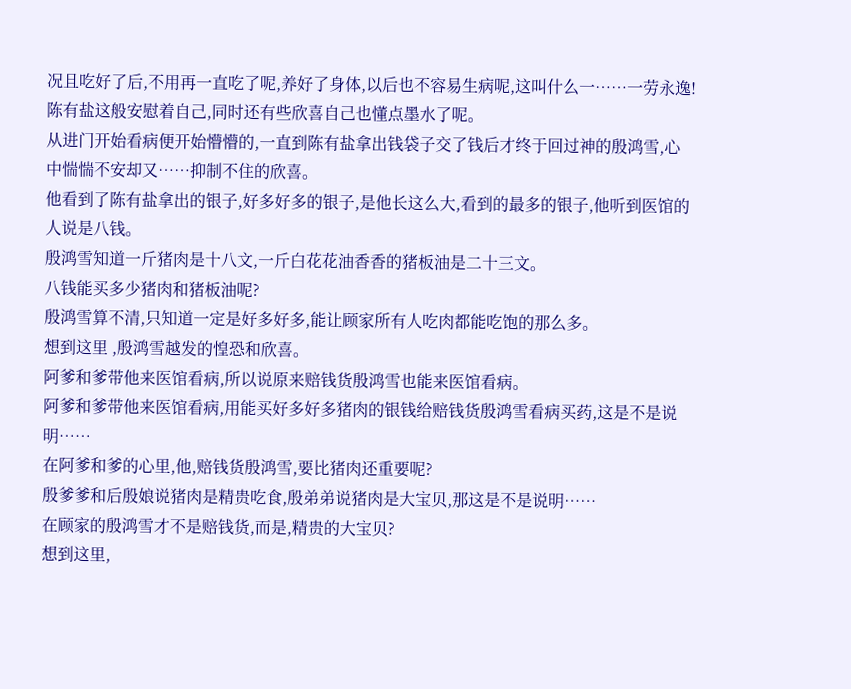况且吃好了后,不用再一直吃了呢,养好了身体,以后也不容易生病呢,这叫什么一……一劳永逸!
陈有盐这般安慰着自己,同时还有些欣喜自己也懂点墨水了呢。
从进门开始看病便开始懵懵的,一直到陈有盐拿出钱袋子交了钱后才终于回过神的殷鸿雪,心中惴惴不安却又……抑制不住的欣喜。
他看到了陈有盐拿出的银子,好多好多的银子,是他长这么大,看到的最多的银子,他听到医馆的人说是八钱。
殷鸿雪知道一斤猪肉是十八文,一斤白花花油香香的猪板油是二十三文。
八钱能买多少猪肉和猪板油呢?
殷鸿雪算不清,只知道一定是好多好多,能让顾家所有人吃肉都能吃饱的那么多。
想到这里 ,殷鸿雪越发的惶恐和欣喜。
阿爹和爹带他来医馆看病,所以说原来赔钱货殷鸿雪也能来医馆看病。
阿爹和爹带他来医馆看病,用能买好多好多猪肉的银钱给赔钱货殷鸿雪看病买药,这是不是说明……
在阿爹和爹的心里,他,赔钱货殷鸿雪,要比猪肉还重要呢?
殷爹爹和后殷娘说猪肉是精贵吃食,殷弟弟说猪肉是大宝贝,那这是不是说明……
在顾家的殷鸿雪才不是赔钱货,而是,精贵的大宝贝?
想到这里,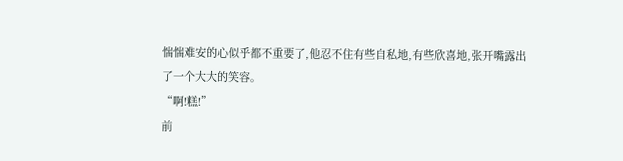惴惴难安的心似乎都不重要了,他忍不住有些自私地,有些欣喜地,张开嘴露出了一个大大的笑容。
“啊!糕!”
前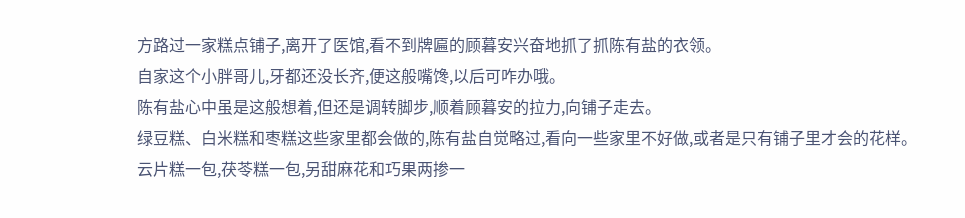方路过一家糕点铺子,离开了医馆,看不到牌匾的顾暮安兴奋地抓了抓陈有盐的衣领。
自家这个小胖哥儿,牙都还没长齐,便这般嘴馋,以后可咋办哦。
陈有盐心中虽是这般想着,但还是调转脚步,顺着顾暮安的拉力,向铺子走去。
绿豆糕、白米糕和枣糕这些家里都会做的,陈有盐自觉略过,看向一些家里不好做,或者是只有铺子里才会的花样。
云片糕一包,茯苓糕一包,另甜麻花和巧果两掺一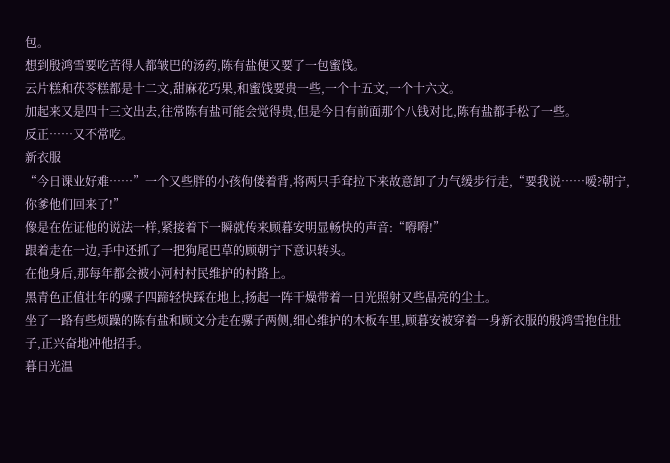包。
想到殷鸿雪要吃苦得人都皱巴的汤药,陈有盐便又要了一包蜜饯。
云片糕和茯苓糕都是十二文,甜麻花巧果,和蜜饯要贵一些,一个十五文,一个十六文。
加起来又是四十三文出去,往常陈有盐可能会觉得贵,但是今日有前面那个八钱对比,陈有盐都手松了一些。
反正……又不常吃。
新衣服
“今日课业好难……”一个又些胖的小孩佝偻着背,将两只手耷拉下来故意卸了力气缓步行走,“要我说……嗳?朝宁,你爹他们回来了!”
像是在佐证他的说法一样,紧接着下一瞬就传来顾暮安明显畅快的声音:“嘚嘚!”
跟着走在一边,手中还抓了一把狗尾巴草的顾朝宁下意识转头。
在他身后,那每年都会被小河村村民维护的村路上。
黑青色正值壮年的骡子四蹄轻快踩在地上,扬起一阵干燥带着一日光照射又些晶亮的尘土。
坐了一路有些烦躁的陈有盐和顾文分走在骡子两侧,细心维护的木板车里,顾暮安被穿着一身新衣服的殷鸿雪抱住肚子,正兴奋地冲他招手。
暮日光温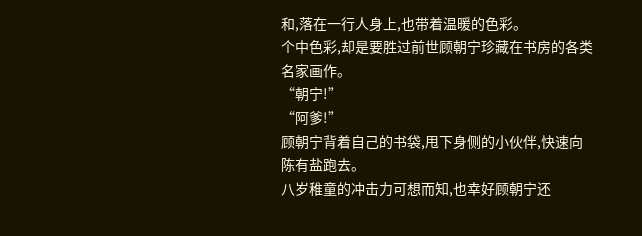和,落在一行人身上,也带着温暖的色彩。
个中色彩,却是要胜过前世顾朝宁珍藏在书房的各类名家画作。
“朝宁!”
“阿爹!”
顾朝宁背着自己的书袋,甩下身侧的小伙伴,快速向陈有盐跑去。
八岁稚童的冲击力可想而知,也幸好顾朝宁还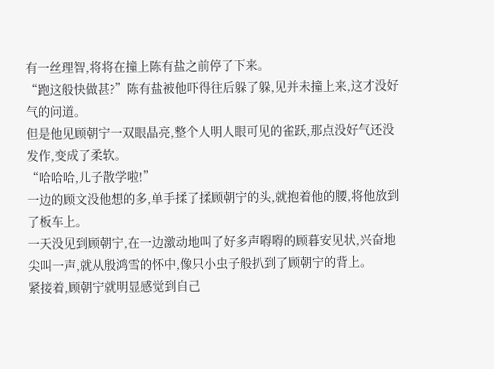有一丝理智,将将在撞上陈有盐之前停了下来。
“跑这般快做甚?”陈有盐被他吓得往后躲了躲,见并未撞上来,这才没好气的问道。
但是他见顾朝宁一双眼晶亮,整个人明人眼可见的雀跃,那点没好气还没发作,变成了柔软。
“哈哈哈,儿子散学啦!”
一边的顾文没他想的多,单手揉了揉顾朝宁的头,就抱着他的腰,将他放到了板车上。
一天没见到顾朝宁,在一边激动地叫了好多声嘚嘚的顾暮安见状,兴奋地尖叫一声,就从殷鸿雪的怀中,像只小虫子般扒到了顾朝宁的背上。
紧接着,顾朝宁就明显感觉到自己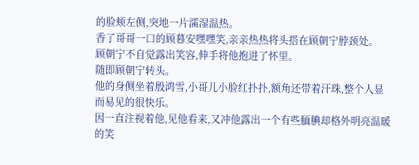的脸颊左侧,突地一片濡湿温热。
香了哥哥一口的顾暮安嘿嘿笑,亲亲热热将头搭在顾朝宁脖颈处。
顾朝宁不自觉露出笑容,伸手将他抱进了怀里。
随即顾朝宁转头。
他的身侧坐着殷鸿雪,小哥儿小脸红扑扑,额角还带着汗珠,整个人显而易见的很快乐。
因一直注视着他,见他看来,又冲他露出一个有些腼腆却格外明亮温暖的笑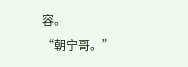容。
“朝宁哥。”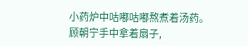小药炉中咕嘟咕嘟熬煮着汤药。
顾朝宁手中拿着扇子,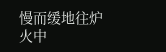慢而缓地往炉火中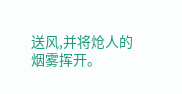送风,并将炝人的烟雾挥开。